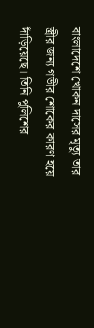বাংলাদেশে খোকন দাসের মৃত্যু তার স্ত্রীর জন্য গভীর শোকের কারণ হয়ে দাঁড়িয়েছে। তিনি পুলিশের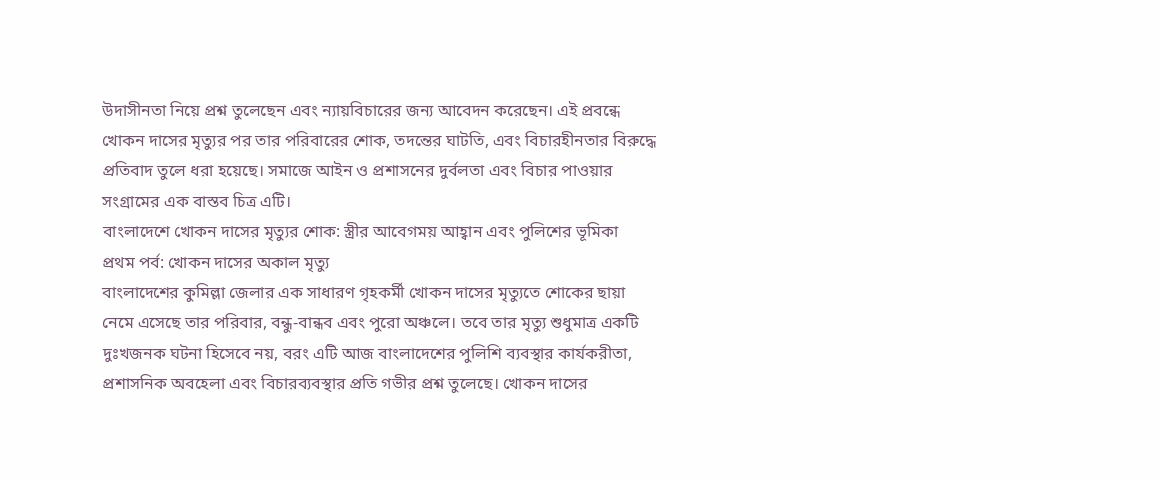উদাসীনতা নিয়ে প্রশ্ন তুলেছেন এবং ন্যায়বিচারের জন্য আবেদন করেছেন। এই প্রবন্ধে খোকন দাসের মৃত্যুর পর তার পরিবারের শোক, তদন্তের ঘাটতি, এবং বিচারহীনতার বিরুদ্ধে প্রতিবাদ তুলে ধরা হয়েছে। সমাজে আইন ও প্রশাসনের দুর্বলতা এবং বিচার পাওয়ার সংগ্রামের এক বাস্তব চিত্র এটি।
বাংলাদেশে খোকন দাসের মৃত্যুর শোক: স্ত্রীর আবেগময় আহ্বান এবং পুলিশের ভূমিকা
প্রথম পর্ব: খোকন দাসের অকাল মৃত্যু
বাংলাদেশের কুমিল্লা জেলার এক সাধারণ গৃহকর্মী খোকন দাসের মৃত্যুতে শোকের ছায়া নেমে এসেছে তার পরিবার, বন্ধু-বান্ধব এবং পুরো অঞ্চলে। তবে তার মৃত্যু শুধুমাত্র একটি দুঃখজনক ঘটনা হিসেবে নয়, বরং এটি আজ বাংলাদেশের পুলিশি ব্যবস্থার কার্যকরীতা, প্রশাসনিক অবহেলা এবং বিচারব্যবস্থার প্রতি গভীর প্রশ্ন তুলেছে। খোকন দাসের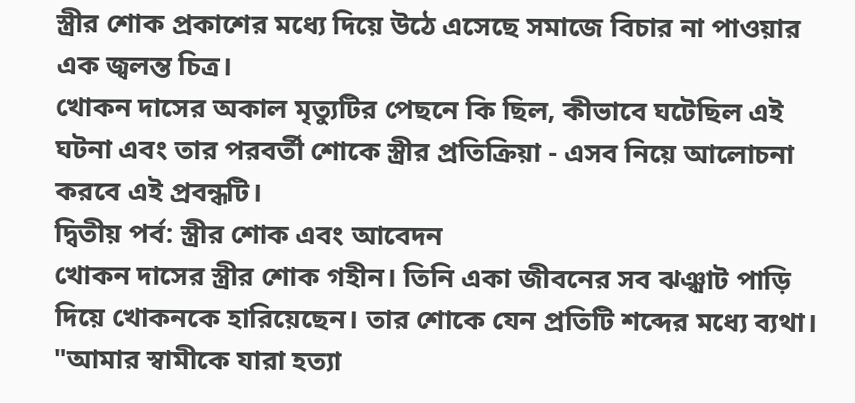স্ত্রীর শোক প্রকাশের মধ্যে দিয়ে উঠে এসেছে সমাজে বিচার না পাওয়ার এক জ্বলন্ত চিত্র।
খোকন দাসের অকাল মৃত্যুটির পেছনে কি ছিল, কীভাবে ঘটেছিল এই ঘটনা এবং তার পরবর্তী শোকে স্ত্রীর প্রতিক্রিয়া - এসব নিয়ে আলোচনা করবে এই প্রবন্ধটি।
দ্বিতীয় পর্ব: স্ত্রীর শোক এবং আবেদন
খোকন দাসের স্ত্রীর শোক গহীন। তিনি একা জীবনের সব ঝঞ্ঝাট পাড়ি দিয়ে খোকনকে হারিয়েছেন। তার শোকে যেন প্রতিটি শব্দের মধ্যে ব্যথা। "আমার স্বামীকে যারা হত্যা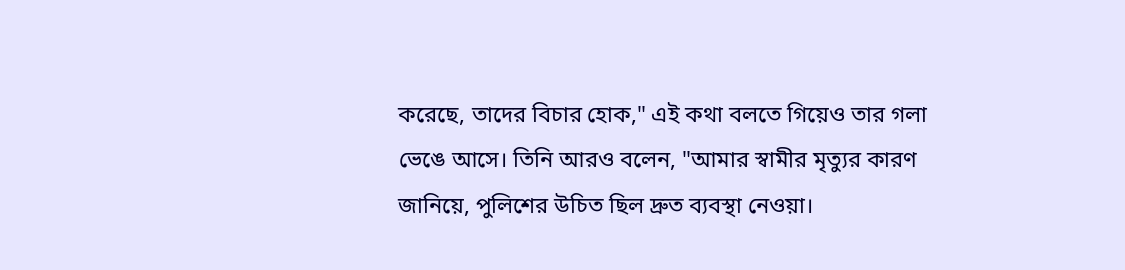করেছে, তাদের বিচার হোক," এই কথা বলতে গিয়েও তার গলা ভেঙে আসে। তিনি আরও বলেন, "আমার স্বামীর মৃত্যুর কারণ জানিয়ে, পুলিশের উচিত ছিল দ্রুত ব্যবস্থা নেওয়া।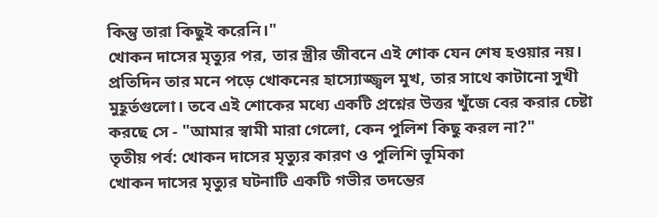কিন্তু তারা কিছুই করেনি।"
খোকন দাসের মৃত্যুর পর, তার স্ত্রীর জীবনে এই শোক যেন শেষ হওয়ার নয়। প্রতিদিন তার মনে পড়ে খোকনের হাস্যোজ্জ্বল মুখ, তার সাথে কাটানো সুখী মুহূর্তগুলো। তবে এই শোকের মধ্যে একটি প্রশ্নের উত্তর খুঁজে বের করার চেষ্টা করছে সে - "আমার স্বামী মারা গেলো, কেন পুলিশ কিছু করল না?"
তৃতীয় পর্ব: খোকন দাসের মৃত্যুর কারণ ও পুলিশি ভূমিকা
খোকন দাসের মৃত্যুর ঘটনাটি একটি গভীর তদন্তের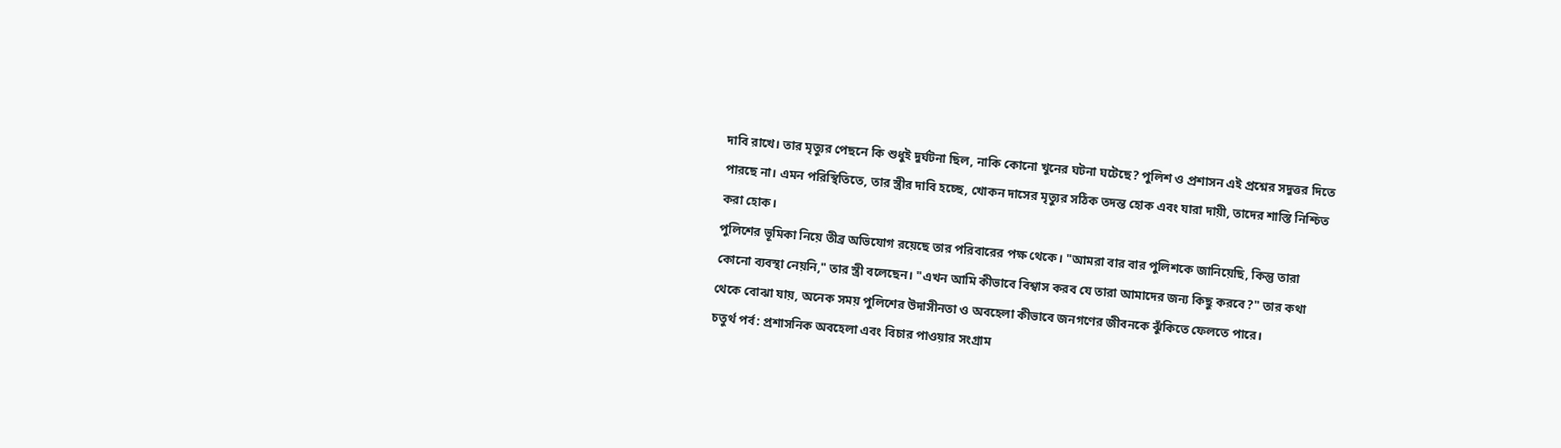দাবি রাখে। তার মৃত্যুর পেছনে কি শুধুই দুর্ঘটনা ছিল, নাকি কোনো খুনের ঘটনা ঘটেছে? পুলিশ ও প্রশাসন এই প্রশ্নের সদুত্তর দিতে পারছে না। এমন পরিস্থিতিতে, তার স্ত্রীর দাবি হচ্ছে, খোকন দাসের মৃত্যুর সঠিক তদন্ত হোক এবং যারা দায়ী, তাদের শাস্তি নিশ্চিত করা হোক।
পুলিশের ভূমিকা নিয়ে তীব্র অভিযোগ রয়েছে তার পরিবারের পক্ষ থেকে। "আমরা বার বার পুলিশকে জানিয়েছি, কিন্তু তারা কোনো ব্যবস্থা নেয়নি," তার স্ত্রী বলেছেন। "এখন আমি কীভাবে বিশ্বাস করব যে তারা আমাদের জন্য কিছু করবে?" তার কথা থেকে বোঝা যায়, অনেক সময় পুলিশের উদাসীনতা ও অবহেলা কীভাবে জনগণের জীবনকে ঝুঁকিতে ফেলতে পারে।
চতুর্থ পর্ব: প্রশাসনিক অবহেলা এবং বিচার পাওয়ার সংগ্রাম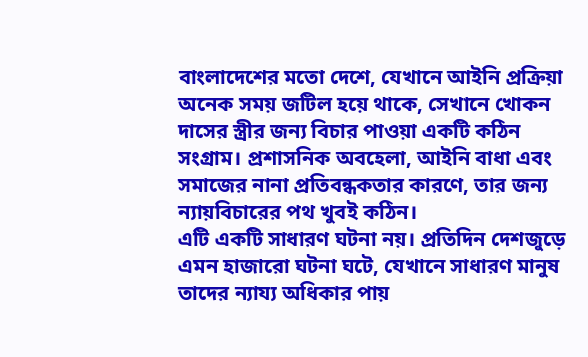বাংলাদেশের মতো দেশে, যেখানে আইনি প্রক্রিয়া অনেক সময় জটিল হয়ে থাকে, সেখানে খোকন দাসের স্ত্রীর জন্য বিচার পাওয়া একটি কঠিন সংগ্রাম। প্রশাসনিক অবহেলা, আইনি বাধা এবং সমাজের নানা প্রতিবন্ধকতার কারণে, তার জন্য ন্যায়বিচারের পথ খুবই কঠিন।
এটি একটি সাধারণ ঘটনা নয়। প্রতিদিন দেশজুড়ে এমন হাজারো ঘটনা ঘটে, যেখানে সাধারণ মানুষ তাদের ন্যায্য অধিকার পায়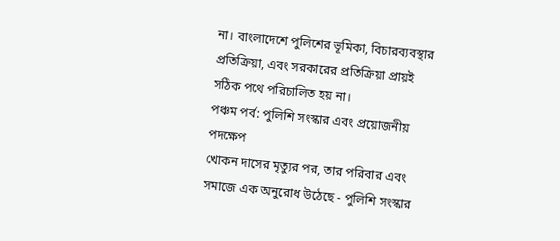না। বাংলাদেশে পুলিশের ভূমিকা, বিচারব্যবস্থার প্রতিক্রিয়া, এবং সরকারের প্রতিক্রিয়া প্রায়ই সঠিক পথে পরিচালিত হয় না।
পঞ্চম পর্ব: পুলিশি সংস্কার এবং প্রয়োজনীয় পদক্ষেপ
খোকন দাসের মৃত্যুর পর, তার পরিবার এবং সমাজে এক অনুরোধ উঠেছে - পুলিশি সংস্কার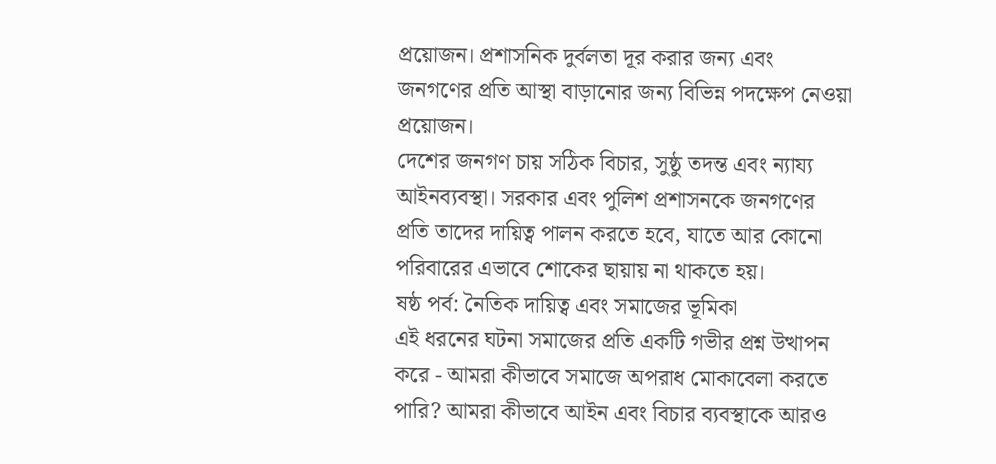প্রয়োজন। প্রশাসনিক দুর্বলতা দূর করার জন্য এবং জনগণের প্রতি আস্থা বাড়ানোর জন্য বিভিন্ন পদক্ষেপ নেওয়া প্রয়োজন।
দেশের জনগণ চায় সঠিক বিচার, সুষ্ঠু তদন্ত এবং ন্যায্য আইনব্যবস্থা। সরকার এবং পুলিশ প্রশাসনকে জনগণের প্রতি তাদের দায়িত্ব পালন করতে হবে, যাতে আর কোনো পরিবারের এভাবে শোকের ছায়ায় না থাকতে হয়।
ষষ্ঠ পর্ব: নৈতিক দায়িত্ব এবং সমাজের ভূমিকা
এই ধরনের ঘটনা সমাজের প্রতি একটি গভীর প্রশ্ন উত্থাপন করে - আমরা কীভাবে সমাজে অপরাধ মোকাবেলা করতে পারি? আমরা কীভাবে আইন এবং বিচার ব্যবস্থাকে আরও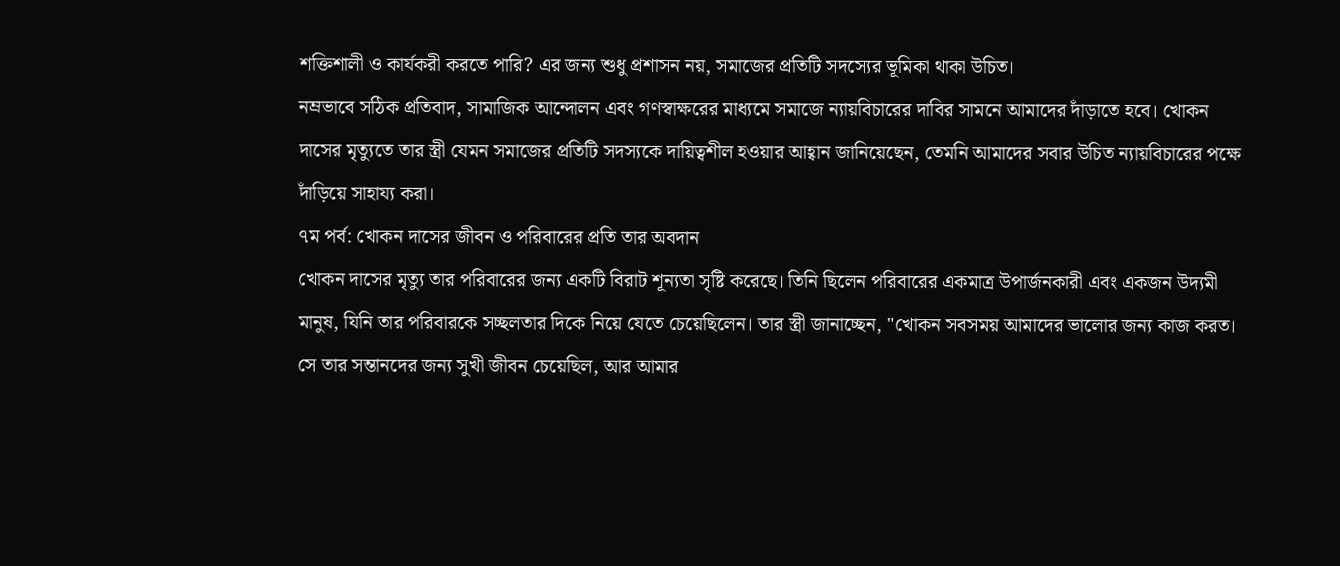শক্তিশালী ও কার্যকরী করতে পারি? এর জন্য শুধু প্রশাসন নয়, সমাজের প্রতিটি সদস্যের ভূমিকা থাকা উচিত।
নম্রভাবে সঠিক প্রতিবাদ, সামাজিক আন্দোলন এবং গণস্বাক্ষরের মাধ্যমে সমাজে ন্যায়বিচারের দাবির সামনে আমাদের দাঁড়াতে হবে। খোকন দাসের মৃত্যুতে তার স্ত্রী যেমন সমাজের প্রতিটি সদস্যকে দায়িত্বশীল হওয়ার আহ্বান জানিয়েছেন, তেমনি আমাদের সবার উচিত ন্যায়বিচারের পক্ষে দাঁড়িয়ে সাহায্য করা।
৭ম পর্ব: খোকন দাসের জীবন ও পরিবারের প্রতি তার অবদান
খোকন দাসের মৃত্যু তার পরিবারের জন্য একটি বিরাট শূন্যতা সৃষ্টি করেছে। তিনি ছিলেন পরিবারের একমাত্র উপার্জনকারী এবং একজন উদ্যমী মানুষ, যিনি তার পরিবারকে সচ্ছলতার দিকে নিয়ে যেতে চেয়েছিলেন। তার স্ত্রী জানাচ্ছেন, "খোকন সবসময় আমাদের ভালোর জন্য কাজ করত। সে তার সন্তানদের জন্য সুখী জীবন চেয়েছিল, আর আমার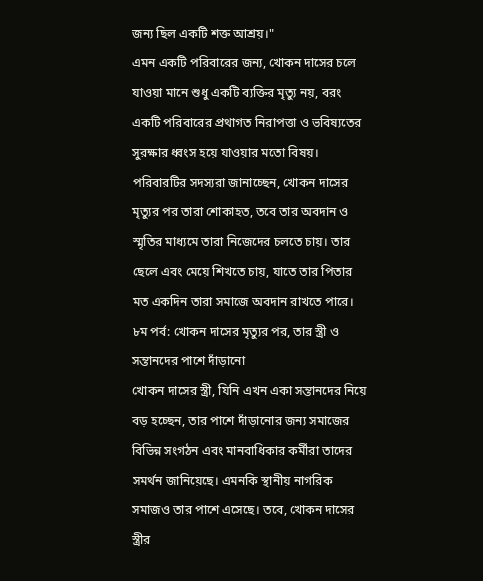জন্য ছিল একটি শক্ত আশ্রয়।"
এমন একটি পরিবারের জন্য, খোকন দাসের চলে যাওয়া মানে শুধু একটি ব্যক্তির মৃত্যু নয়, বরং একটি পরিবারের প্রথাগত নিরাপত্তা ও ভবিষ্যতের সুরক্ষার ধ্বংস হয়ে যাওয়ার মতো বিষয়। পরিবারটির সদস্যরা জানাচ্ছেন, খোকন দাসের মৃত্যুর পর তারা শোকাহত, তবে তার অবদান ও স্মৃতির মাধ্যমে তারা নিজেদের চলতে চায়। তার ছেলে এবং মেয়ে শিখতে চায়, যাতে তার পিতার মত একদিন তারা সমাজে অবদান রাখতে পারে।
৮ম পর্ব: খোকন দাসের মৃত্যুর পর, তার স্ত্রী ও সন্তানদের পাশে দাঁড়ানো
খোকন দাসের স্ত্রী, যিনি এখন একা সন্তানদের নিয়ে বড় হচ্ছেন, তার পাশে দাঁড়ানোর জন্য সমাজের বিভিন্ন সংগঠন এবং মানবাধিকার কর্মীরা তাদের সমর্থন জানিয়েছে। এমনকি স্থানীয় নাগরিক সমাজও তার পাশে এসেছে। তবে, খোকন দাসের স্ত্রীর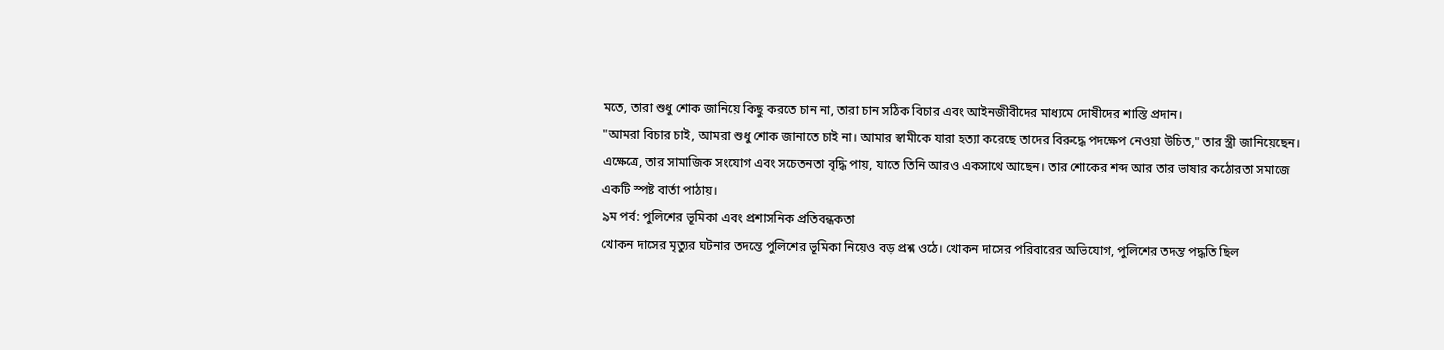মতে, তারা শুধু শোক জানিয়ে কিছু করতে চান না, তারা চান সঠিক বিচার এবং আইনজীবীদের মাধ্যমে দোষীদের শাস্তি প্রদান।
"আমরা বিচার চাই, আমরা শুধু শোক জানাতে চাই না। আমার স্বামীকে যারা হত্যা করেছে তাদের বিরুদ্ধে পদক্ষেপ নেওয়া উচিত," তার স্ত্রী জানিয়েছেন। এক্ষেত্রে, তার সামাজিক সংযোগ এবং সচেতনতা বৃদ্ধি পায়, যাতে তিনি আরও একসাথে আছেন। তার শোকের শব্দ আর তার ভাষার কঠোরতা সমাজে একটি স্পষ্ট বার্তা পাঠায়।
৯ম পর্ব: পুলিশের ভূমিকা এবং প্রশাসনিক প্রতিবন্ধকতা
খোকন দাসের মৃত্যুর ঘটনার তদন্তে পুলিশের ভূমিকা নিয়েও বড় প্রশ্ন ওঠে। খোকন দাসের পরিবারের অভিযোগ, পুলিশের তদন্ত পদ্ধতি ছিল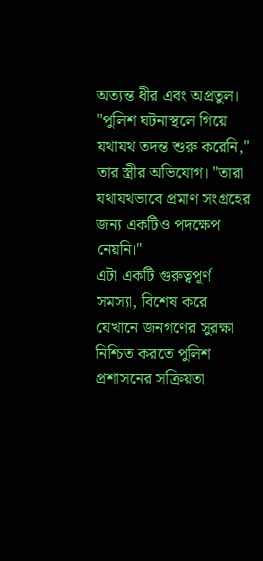অত্যন্ত ধীর এবং অপ্রতুল। "পুলিশ ঘটনাস্থলে গিয়ে যথাযথ তদন্ত শুরু করেনি," তার স্ত্রীর অভিযোগ। "তারা যথাযথভাবে প্রমাণ সংগ্রহের জন্য একটিও পদক্ষেপ নেয়নি।"
এটা একটি গুরুত্বপূর্ণ সমস্যা, বিশেষ করে যেখানে জনগণের সুরক্ষা নিশ্চিত করতে পুলিশ প্রশাসনের সক্রিয়তা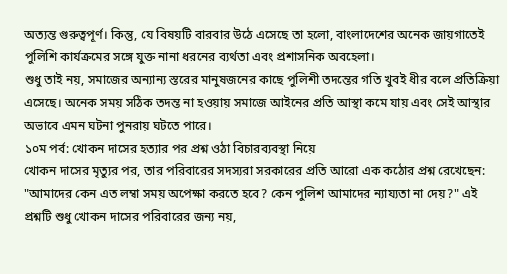অত্যন্ত গুরুত্বপূর্ণ। কিন্তু, যে বিষয়টি বারবার উঠে এসেছে তা হলো, বাংলাদেশের অনেক জায়গাতেই পুলিশি কার্যক্রমের সঙ্গে যুক্ত নানা ধরনের ব্যর্থতা এবং প্রশাসনিক অবহেলা।
শুধু তাই নয়, সমাজের অন্যান্য স্তরের মানুষজনের কাছে পুলিশী তদন্তের গতি খুবই ধীর বলে প্রতিক্রিয়া এসেছে। অনেক সময় সঠিক তদন্ত না হওয়ায় সমাজে আইনের প্রতি আস্থা কমে যায় এবং সেই আস্থার অভাবে এমন ঘটনা পুনরায় ঘটতে পারে।
১০ম পর্ব: খোকন দাসের হত্যার পর প্রশ্ন ওঠা বিচারব্যবস্থা নিয়ে
খোকন দাসের মৃত্যুর পর, তার পরিবারের সদস্যরা সরকারের প্রতি আরো এক কঠোর প্রশ্ন রেখেছেন: "আমাদের কেন এত লম্বা সময় অপেক্ষা করতে হবে? কেন পুলিশ আমাদের ন্যায্যতা না দেয়?" এই প্রশ্নটি শুধু খোকন দাসের পরিবারের জন্য নয়,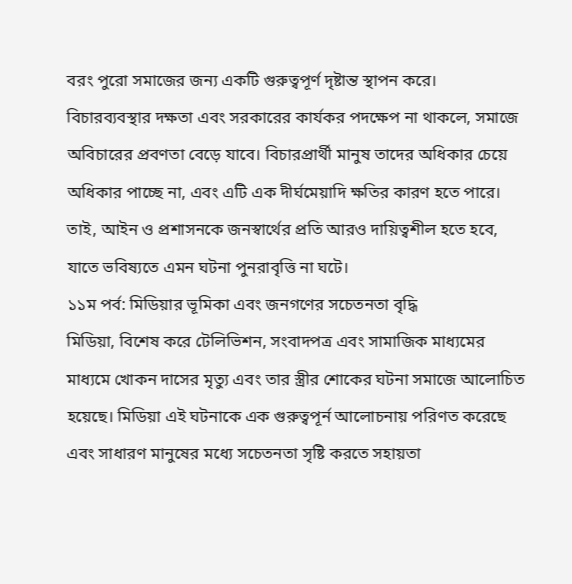বরং পুরো সমাজের জন্য একটি গুরুত্বপূর্ণ দৃষ্টান্ত স্থাপন করে।
বিচারব্যবস্থার দক্ষতা এবং সরকারের কার্যকর পদক্ষেপ না থাকলে, সমাজে অবিচারের প্রবণতা বেড়ে যাবে। বিচারপ্রার্থী মানুষ তাদের অধিকার চেয়ে অধিকার পাচ্ছে না, এবং এটি এক দীর্ঘমেয়াদি ক্ষতির কারণ হতে পারে। তাই, আইন ও প্রশাসনকে জনস্বার্থের প্রতি আরও দায়িত্বশীল হতে হবে, যাতে ভবিষ্যতে এমন ঘটনা পুনরাবৃত্তি না ঘটে।
১১ম পর্ব: মিডিয়ার ভূমিকা এবং জনগণের সচেতনতা বৃদ্ধি
মিডিয়া, বিশেষ করে টেলিভিশন, সংবাদপত্র এবং সামাজিক মাধ্যমের মাধ্যমে খোকন দাসের মৃত্যু এবং তার স্ত্রীর শোকের ঘটনা সমাজে আলোচিত হয়েছে। মিডিয়া এই ঘটনাকে এক গুরুত্বপূর্ন আলোচনায় পরিণত করেছে এবং সাধারণ মানুষের মধ্যে সচেতনতা সৃষ্টি করতে সহায়তা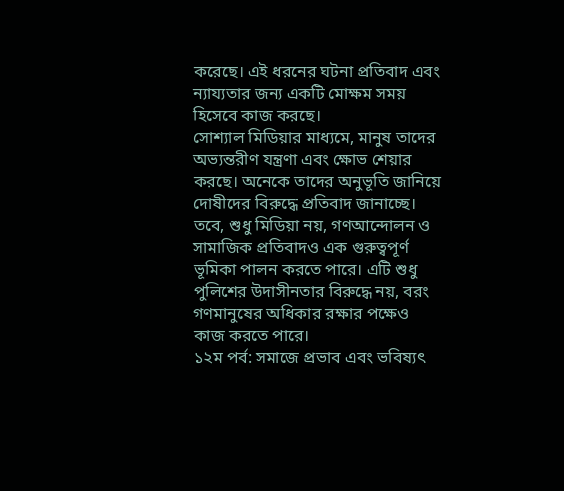করেছে। এই ধরনের ঘটনা প্রতিবাদ এবং ন্যায্যতার জন্য একটি মোক্ষম সময় হিসেবে কাজ করছে।
সোশ্যাল মিডিয়ার মাধ্যমে, মানুষ তাদের অভ্যন্তরীণ যন্ত্রণা এবং ক্ষোভ শেয়ার করছে। অনেকে তাদের অনুভূতি জানিয়ে দোষীদের বিরুদ্ধে প্রতিবাদ জানাচ্ছে। তবে, শুধু মিডিয়া নয়, গণআন্দোলন ও সামাজিক প্রতিবাদও এক গুরুত্বপূর্ণ ভূমিকা পালন করতে পারে। এটি শুধু পুলিশের উদাসীনতার বিরুদ্ধে নয়, বরং গণমানুষের অধিকার রক্ষার পক্ষেও কাজ করতে পারে।
১২ম পর্ব: সমাজে প্রভাব এবং ভবিষ্যৎ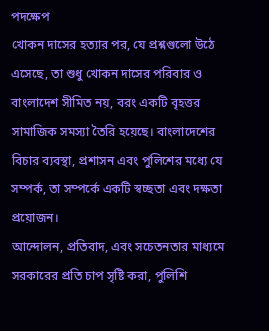পদক্ষেপ
খোকন দাসের হত্যার পর, যে প্রশ্নগুলো উঠে এসেছে, তা শুধু খোকন দাসের পরিবার ও বাংলাদেশ সীমিত নয়, বরং একটি বৃহত্তর সামাজিক সমস্যা তৈরি হয়েছে। বাংলাদেশের বিচার ব্যবস্থা, প্রশাসন এবং পুলিশের মধ্যে যে সম্পর্ক, তা সম্পর্কে একটি স্বচ্ছতা এবং দক্ষতা প্রয়োজন।
আন্দোলন, প্রতিবাদ, এবং সচেতনতার মাধ্যমে সরকারের প্রতি চাপ সৃষ্টি করা, পুলিশি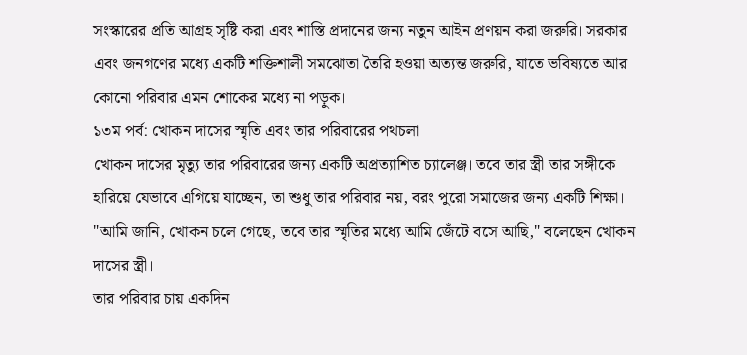সংস্কারের প্রতি আগ্রহ সৃষ্টি করা এবং শাস্তি প্রদানের জন্য নতুন আইন প্রণয়ন করা জরুরি। সরকার এবং জনগণের মধ্যে একটি শক্তিশালী সমঝোতা তৈরি হওয়া অত্যন্ত জরুরি, যাতে ভবিষ্যতে আর কোনো পরিবার এমন শোকের মধ্যে না পড়ুক।
১৩ম পর্ব: খোকন দাসের স্মৃতি এবং তার পরিবারের পথচলা
খোকন দাসের মৃত্যু তার পরিবারের জন্য একটি অপ্রত্যাশিত চ্যালেঞ্জ। তবে তার স্ত্রী তার সঙ্গীকে হারিয়ে যেভাবে এগিয়ে যাচ্ছেন, তা শুধু তার পরিবার নয়, বরং পুরো সমাজের জন্য একটি শিক্ষা। "আমি জানি, খোকন চলে গেছে, তবে তার স্মৃতির মধ্যে আমি জেঁটে বসে আছি," বলেছেন খোকন দাসের স্ত্রী।
তার পরিবার চায় একদিন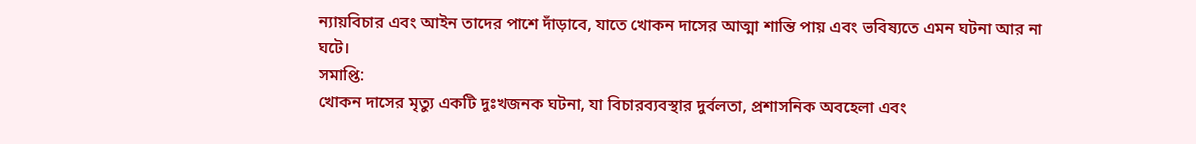ন্যায়বিচার এবং আইন তাদের পাশে দাঁড়াবে, যাতে খোকন দাসের আত্মা শান্তি পায় এবং ভবিষ্যতে এমন ঘটনা আর না ঘটে।
সমাপ্তি:
খোকন দাসের মৃত্যু একটি দুঃখজনক ঘটনা, যা বিচারব্যবস্থার দুর্বলতা, প্রশাসনিক অবহেলা এবং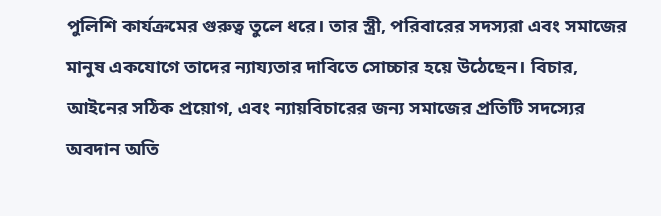পুলিশি কার্যক্রমের গুরুত্ব তুলে ধরে। তার স্ত্রী, পরিবারের সদস্যরা এবং সমাজের মানুষ একযোগে তাদের ন্যায্যতার দাবিতে সোচ্চার হয়ে উঠেছেন। বিচার, আইনের সঠিক প্রয়োগ, এবং ন্যায়বিচারের জন্য সমাজের প্রতিটি সদস্যের অবদান অতি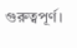গুরুত্বপূর্ণ।